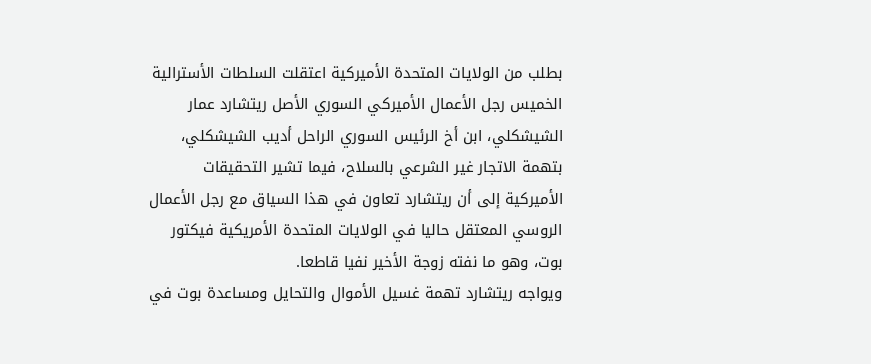بطلب من الولايات المتحدة الأميركية اعتقلت السلطات الأسترالية الخميس رجل الأعمال الأميركي السوري الأصل ريتشارد عمار الشيشكلي، ابن أخ الرئيس السوري الراحل أديب الشيشكلي، بتهمة الاتجار غير الشرعي بالسلاح، فيما تشير التحقيقات الأميركية إلى أن ريتشارد تعاون في هذا السياق مع رجل الأعمال الروسي المعتقل حاليا في الولايات المتحدة الأمريكية فيكتور بوت، وهو ما نفته زوجة الأخير نفيا قاطعا.
ويواجه ريتشارد تهمة غسيل الأموال والتحايل ومساعدة بوت في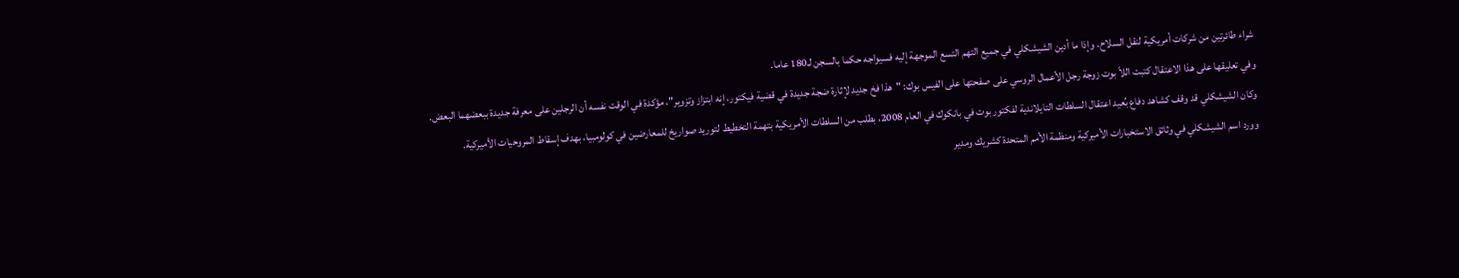شراء طائرتين من شركات أمريكية لنقل السلاح. وإذا ما أدين الشيشكلي في جميع التهم التسع الموجهة إليه فسيواجه حكما بالسجن لـ180 عاما.
وفي تعليقها على هذا الاعتقال كتبت اللاّ بوت زوجة رجل الأعمال الروسي على صفحتها على الفيس بوك: "هذا فخ جديد لإثارة ضجة جديدة في قضية فيكتور، إنه ابتزاز وتزوير"، مؤكدة في الوقت نفسه أن الرجلين على معرفة جديدة ببعضهما البعض.
وكان الشيشكلي قد وقف كشاهد دفاع بُعيد اعتقال السلطات التايلاندية لفكتور بوت في بانكوك في العام 2008، بطلب من السلطات الأمريكية بتهمة التخطيط لتوريد صواريخ للمعارضين في كولومبيا، بهدف إسقاط المروحيات الأميركية.
وورد اسم الشيشكلي في وثائق الاستخبارات الأميركية ومنظمة الأمم المتحدة كشريك ومدير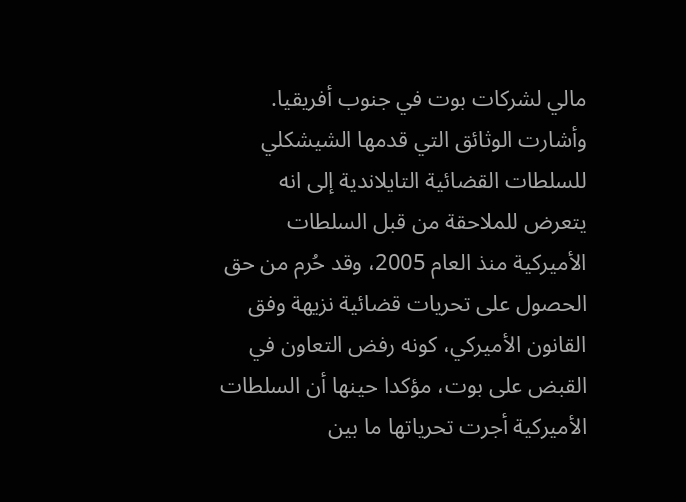مالي لشركات بوت في جنوب أفريقيا.
وأشارت الوثائق التي قدمها الشيشكلي للسلطات القضائية التايلاندية إلى انه يتعرض للملاحقة من قبل السلطات الأميركية منذ العام 2005، وقد حُرم من حق الحصول على تحريات قضائية نزيهة وفق القانون الأميركي، كونه رفض التعاون في القبض على بوت، مؤكدا حينها أن السلطات الأميركية أجرت تحرياتها ما بين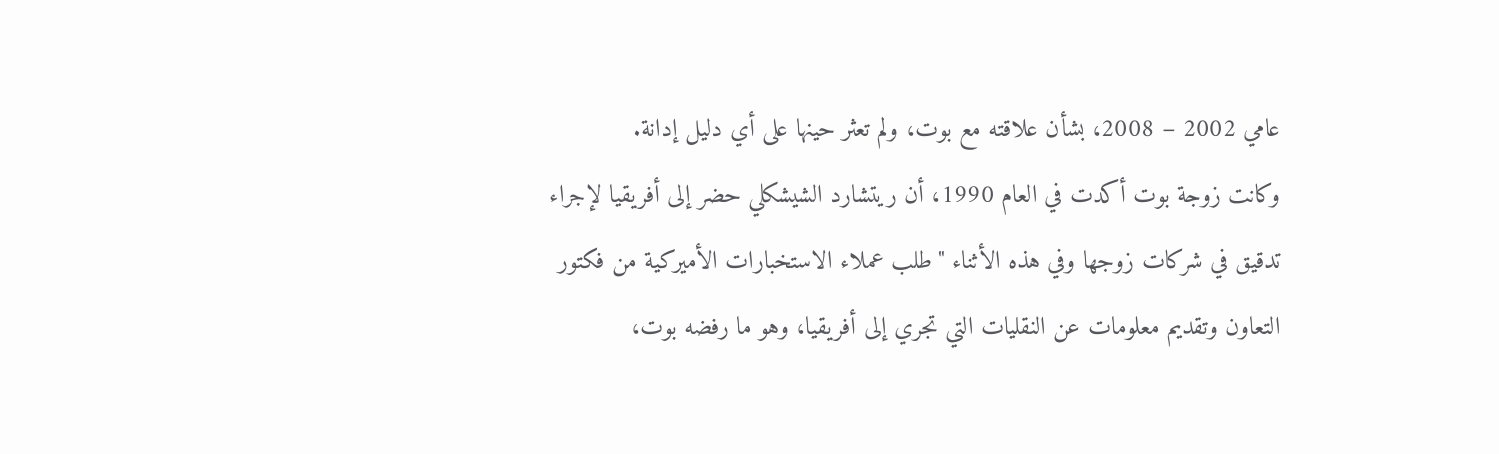عامي 2002 – 2008، بشأن علاقته مع بوت، ولم تعثر حينها على أي دليل إدانة.
وكانت زوجة بوت أكدت في العام 1990، أن ريتشارد الشيشكلي حضر إلى أفريقيا لإجراء تدقيق في شركات زوجها وفي هذه الأثناء "طلب عملاء الاستخبارات الأميركية من فكتور التعاون وتقديم معلومات عن النقليات التي تجري إلى أفريقيا، وهو ما رفضه بوت،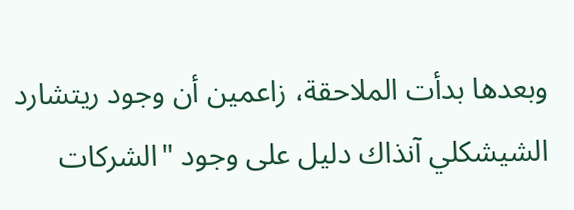وبعدها بدأت الملاحقة، زاعمين أن وجود ريتشارد الشيشكلي آنذاك دليل على وجود "الشركات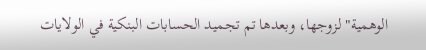الوهمية" لزوجها، وبعدها تم تجميد الحسابات البنكية في الولايات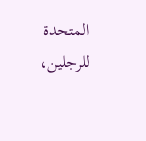المتحدة للرجلين،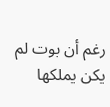رغم أن بوت لم يكن يملكها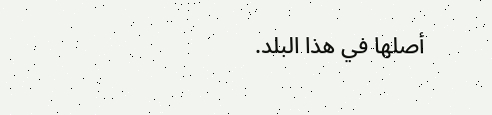أصلها في هذا البلد.